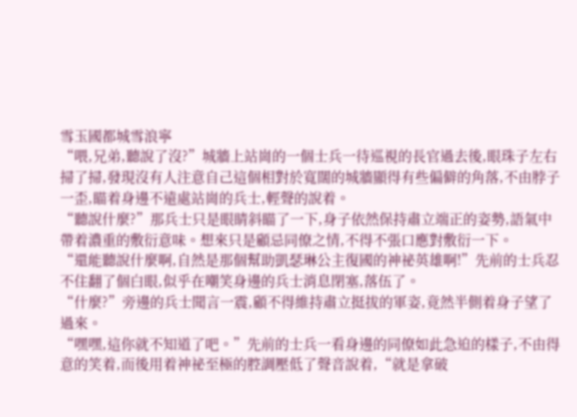雪玉國都城雪浪寧
“喂,兄弟,聽說了沒?”城牆上站崗的一個士兵一待巡視的長官過去後,眼珠子左右掃了掃,發現沒有人注意自己這個相對於寬闊的城牆顯得有些偏僻的角落,不由脖子一歪,瞄着身邊不遠處站崗的兵士,輕聲的說着。
“聽說什麼?”那兵士只是眼睛斜瞄了一下,身子依然保持肅立端正的姿勢,語氣中帶着濃重的敷衍意味。想來只是顧忌同僚之情,不得不張口應對敷衍一下。
“還能聽說什麼啊,自然是那個幫助凱瑟琳公主復國的神祕英雄啊!”先前的士兵忍不住翻了個白眼,似乎在嘲笑身邊的兵士消息閉塞,落伍了。
“什麼?”旁邊的兵士聞言一震,顧不得維持肅立挺拔的軍姿,竟然半側着身子望了過來。
“嘿嘿,這你就不知道了吧。”先前的士兵一看身邊的同僚如此急迫的樣子,不由得意的笑着,而後用着神祕至極的腔調壓低了聲音說着,“就是拿破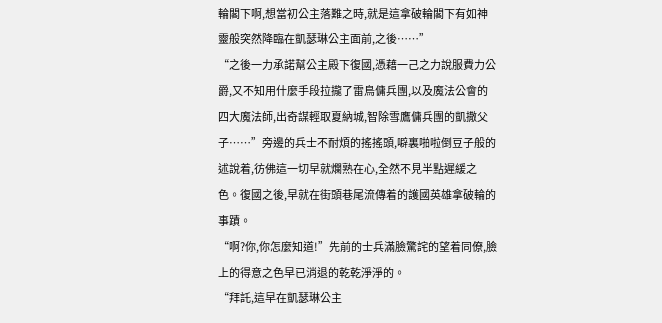輪閣下啊,想當初公主落難之時,就是這拿破輪閣下有如神靈般突然降臨在凱瑟琳公主面前,之後……”
“之後一力承諾幫公主殿下復國,憑藉一己之力說服費力公爵,又不知用什麼手段拉攏了雷鳥傭兵團,以及魔法公會的四大魔法師,出奇謀輕取夏納城,智除雪鷹傭兵團的凱撒父子……”旁邊的兵士不耐煩的搖搖頭,噼裏啪啦倒豆子般的述說着,彷佛這一切早就爛熟在心,全然不見半點遲緩之色。復國之後,早就在街頭巷尾流傳着的護國英雄拿破輪的事蹟。
“啊?你,你怎麼知道!”先前的士兵滿臉驚詫的望着同僚,臉上的得意之色早已消退的乾乾淨淨的。
“拜託,這早在凱瑟琳公主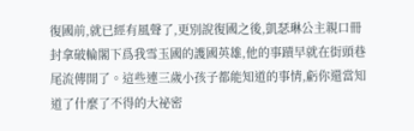復國前,就已經有風聲了,更別說復國之後,凱瑟琳公主親口冊封拿破輪閣下爲我雪玉國的護國英雄,他的事蹟早就在街頭巷尾流傳開了。這些連三歲小孩子都能知道的事情,虧你還當知道了什麼了不得的大祕密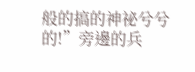般的搞的神祕兮兮的!”旁邊的兵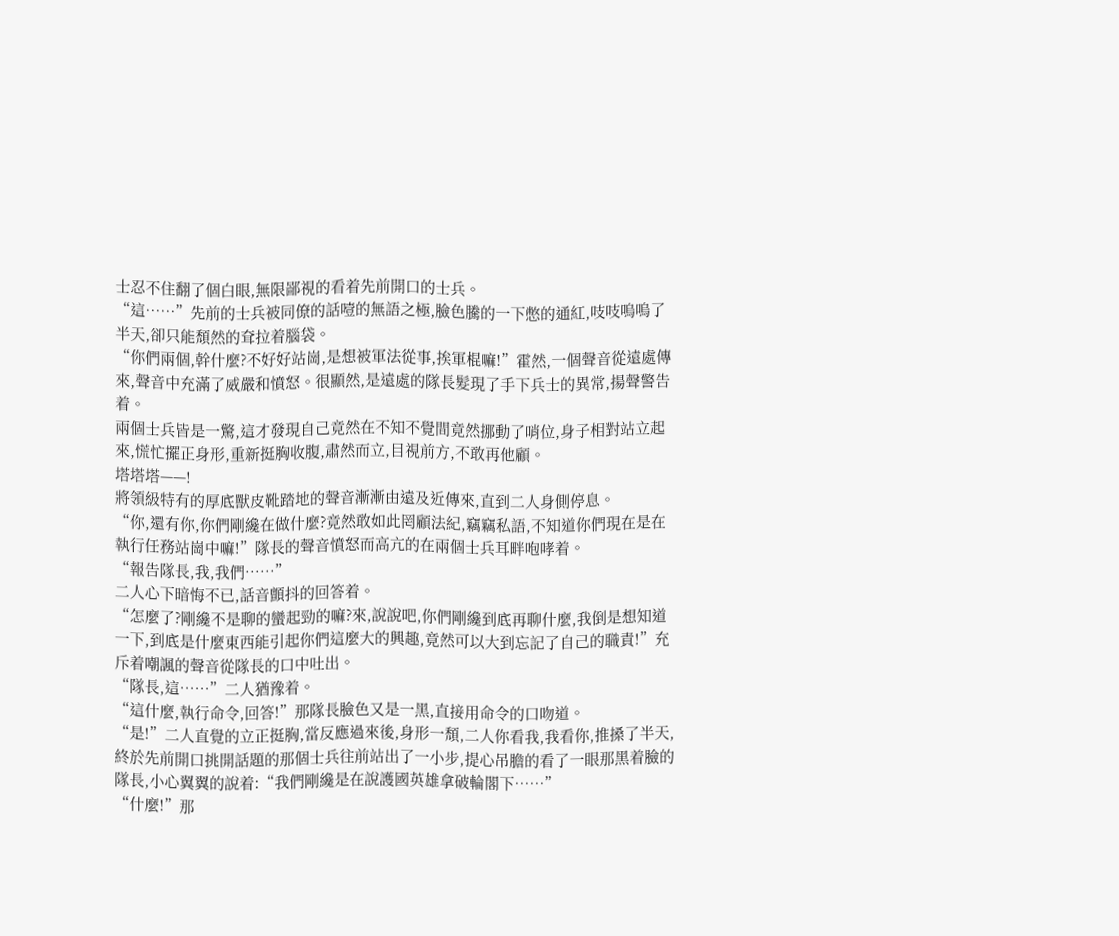士忍不住翻了個白眼,無限鄙視的看着先前開口的士兵。
“這……”先前的士兵被同僚的話噎的無語之極,臉色騰的一下憋的通紅,吱吱嗚嗚了半天,卻只能頹然的耷拉着腦袋。
“你們兩個,幹什麼?不好好站崗,是想被軍法從事,挨軍棍嘛!”霍然,一個聲音從遠處傳來,聲音中充滿了威嚴和憤怒。很顯然,是遠處的隊長髮現了手下兵士的異常,揚聲警告着。
兩個士兵皆是一驚,這才發現自己竟然在不知不覺間竟然挪動了哨位,身子相對站立起來,慌忙擺正身形,重新挺胸收腹,肅然而立,目視前方,不敢再他顧。
塔塔塔——!
將領級特有的厚底獸皮靴踏地的聲音漸漸由遠及近傳來,直到二人身側停息。
“你,還有你,你們剛纔在做什麼?竟然敢如此罔顧法紀,竊竊私語,不知道你們現在是在執行任務站崗中嘛!”隊長的聲音憤怒而高亢的在兩個士兵耳畔咆哮着。
“報告隊長,我,我們……”
二人心下暗悔不已,話音顫抖的回答着。
“怎麼了?剛纔不是聊的蠻起勁的嘛?來,說說吧,你們剛纔到底再聊什麼,我倒是想知道一下,到底是什麼東西能引起你們這麼大的興趣,竟然可以大到忘記了自己的職責!”充斥着嘲諷的聲音從隊長的口中吐出。
“隊長,這……”二人猶豫着。
“這什麼,執行命令,回答!”那隊長臉色又是一黑,直接用命令的口吻道。
“是!”二人直覺的立正挺胸,當反應過來後,身形一頹,二人你看我,我看你,推搡了半天,終於先前開口挑開話題的那個士兵往前站出了一小步,提心吊膽的看了一眼那黑着臉的隊長,小心翼翼的說着:“我們剛纔是在說護國英雄拿破輪閣下……”
“什麼!”那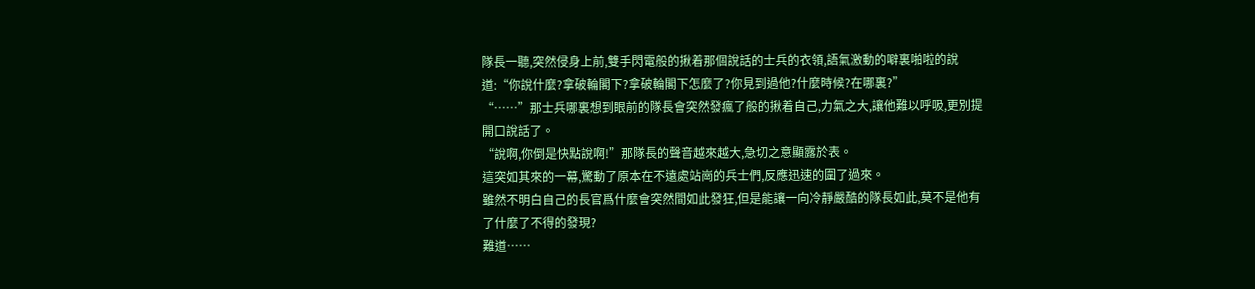隊長一聽,突然侵身上前,雙手閃電般的揪着那個說話的士兵的衣領,語氣激動的噼裏啪啦的說道:“你說什麼?拿破輪閣下?拿破輪閣下怎麼了?你見到過他?什麼時候?在哪裏?”
“……”那士兵哪裏想到眼前的隊長會突然發瘋了般的揪着自己,力氣之大,讓他難以呼吸,更別提開口說話了。
“說啊,你倒是快點說啊!”那隊長的聲音越來越大,急切之意顯露於表。
這突如其來的一幕,驚動了原本在不遠處站崗的兵士們,反應迅速的圍了過來。
雖然不明白自己的長官爲什麼會突然間如此發狂,但是能讓一向冷靜嚴酷的隊長如此,莫不是他有了什麼了不得的發現?
難道……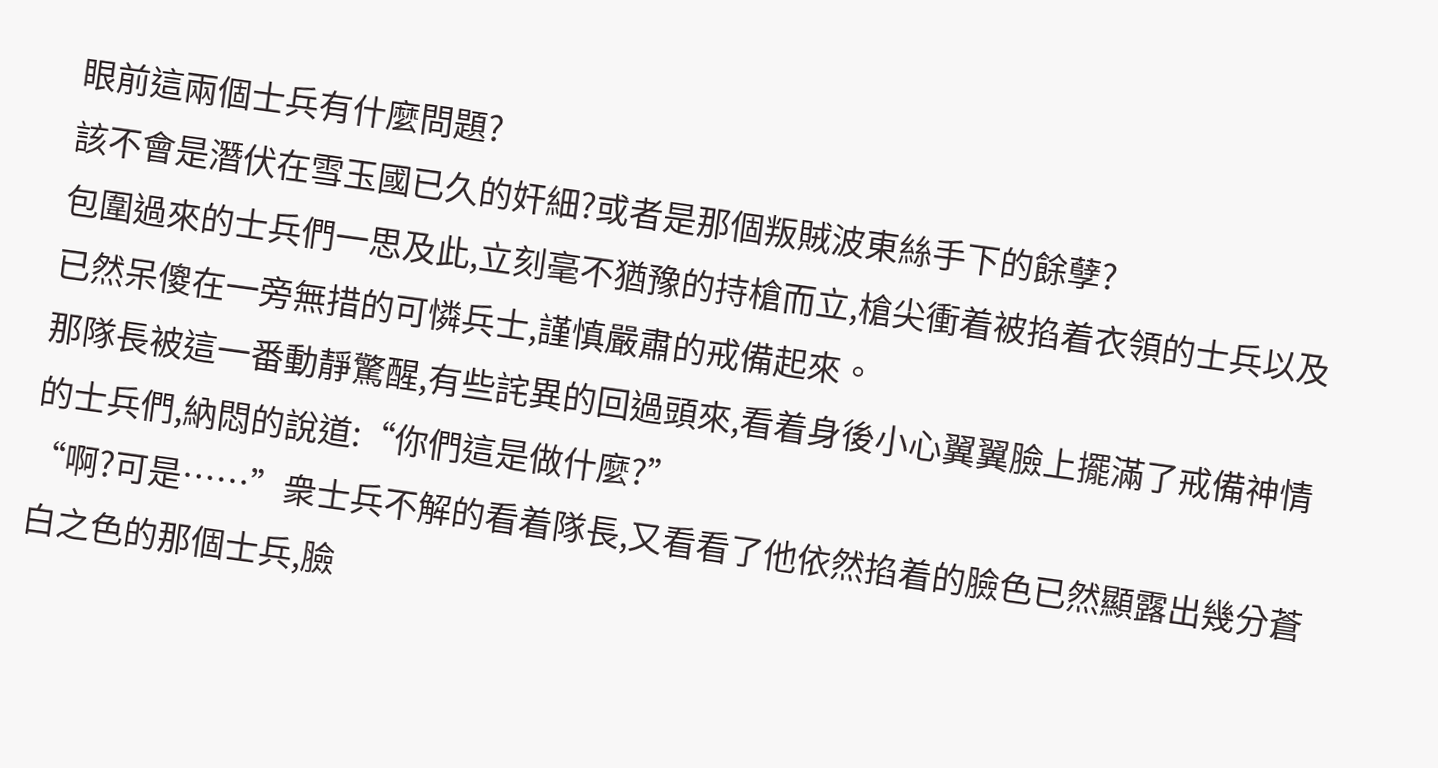眼前這兩個士兵有什麼問題?
該不會是潛伏在雪玉國已久的奸細?或者是那個叛賊波東絲手下的餘孽?
包圍過來的士兵們一思及此,立刻毫不猶豫的持槍而立,槍尖衝着被掐着衣領的士兵以及已然呆傻在一旁無措的可憐兵士,謹慎嚴肅的戒備起來。
那隊長被這一番動靜驚醒,有些詫異的回過頭來,看着身後小心翼翼臉上擺滿了戒備神情的士兵們,納悶的說道:“你們這是做什麼?”
“啊?可是……”衆士兵不解的看着隊長,又看看了他依然掐着的臉色已然顯露出幾分蒼白之色的那個士兵,臉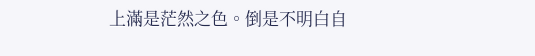上滿是茫然之色。倒是不明白自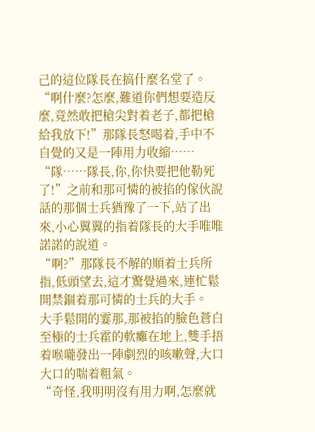己的這位隊長在搞什麼名堂了。
“啊什麼?怎麼,難道你們想要造反麼,竟然敢把槍尖對着老子,都把槍給我放下!”那隊長怒喝着,手中不自覺的又是一陣用力收縮……
“隊……隊長,你,你快要把他勒死了!”之前和那可憐的被掐的傢伙說話的那個士兵猶豫了一下,站了出來,小心翼翼的指着隊長的大手唯唯諾諾的說道。
“啊?”那隊長不解的順着士兵所指,低頭望去,這才驚覺過來,連忙鬆開禁錮着那可憐的士兵的大手。
大手鬆開的霎那,那被掐的臉色蒼白至極的士兵霍的軟癱在地上,雙手捂着喉嚨發出一陣劇烈的咳嗽聲,大口大口的喘着粗氣。
“奇怪,我明明沒有用力啊,怎麼就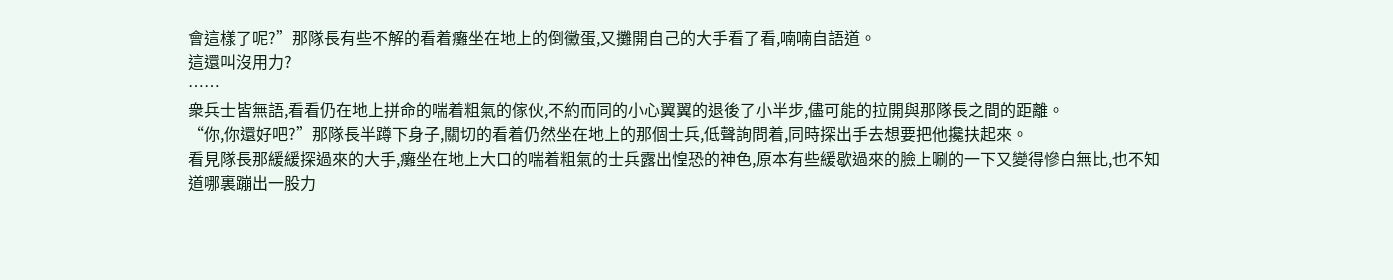會這樣了呢?”那隊長有些不解的看着癱坐在地上的倒黴蛋,又攤開自己的大手看了看,喃喃自語道。
這還叫沒用力?
……
衆兵士皆無語,看看仍在地上拼命的喘着粗氣的傢伙,不約而同的小心翼翼的退後了小半步,儘可能的拉開與那隊長之間的距離。
“你,你還好吧?”那隊長半蹲下身子,關切的看着仍然坐在地上的那個士兵,低聲詢問着,同時探出手去想要把他攙扶起來。
看見隊長那緩緩探過來的大手,癱坐在地上大口的喘着粗氣的士兵露出惶恐的神色,原本有些緩歇過來的臉上唰的一下又變得慘白無比,也不知道哪裏蹦出一股力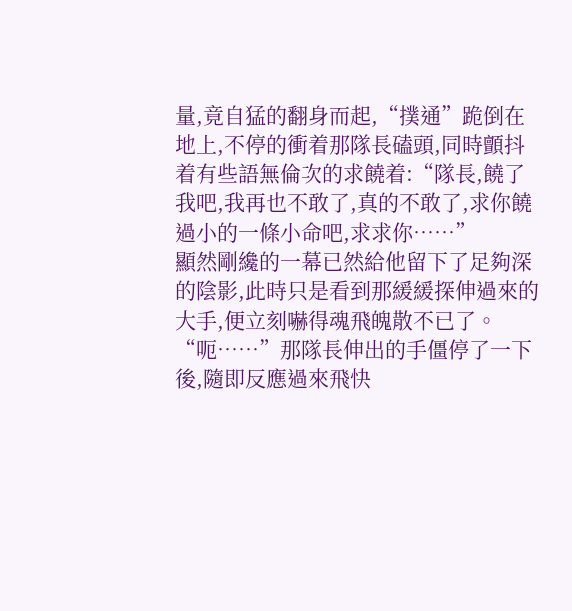量,竟自猛的翻身而起,“撲通”跪倒在地上,不停的衝着那隊長磕頭,同時顫抖着有些語無倫次的求饒着:“隊長,饒了我吧,我再也不敢了,真的不敢了,求你饒過小的一條小命吧,求求你……”
顯然剛纔的一幕已然給他留下了足夠深的陰影,此時只是看到那緩緩探伸過來的大手,便立刻嚇得魂飛魄散不已了。
“呃……”那隊長伸出的手僵停了一下後,隨即反應過來飛快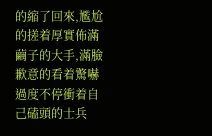的縮了回來,尷尬的搓着厚實佈滿繭子的大手,滿臉歉意的看着驚嚇過度不停衝着自己磕頭的士兵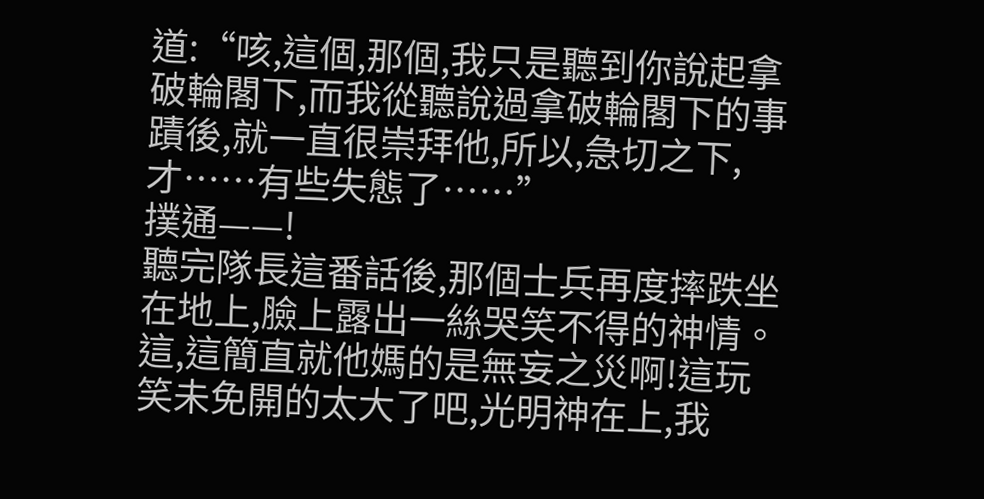道:“咳,這個,那個,我只是聽到你說起拿破輪閣下,而我從聽說過拿破輪閣下的事蹟後,就一直很崇拜他,所以,急切之下,才……有些失態了……”
撲通——!
聽完隊長這番話後,那個士兵再度摔跌坐在地上,臉上露出一絲哭笑不得的神情。
這,這簡直就他媽的是無妄之災啊!這玩笑未免開的太大了吧,光明神在上,我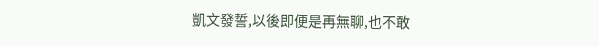凱文發誓,以後即便是再無聊,也不敢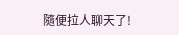隨便拉人聊天了!